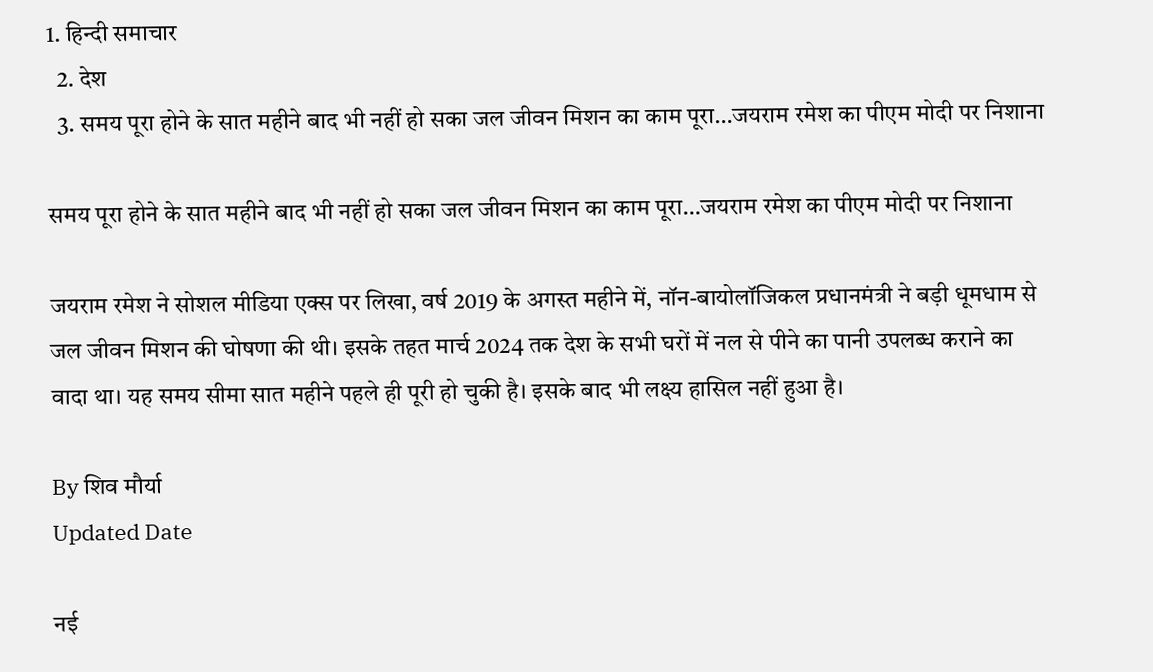1. हिन्दी समाचार
  2. देश
  3. समय पूरा होने के सात महीने बाद भी नहीं हो सका जल जीवन मिशन का काम पूरा…जयराम रमेश का पीएम मोदी पर निशाना

समय पूरा होने के सात महीने बाद भी नहीं हो सका जल जीवन मिशन का काम पूरा…जयराम रमेश का पीएम मोदी पर निशाना

जयराम रमेश ने सोशल मीडिया एक्स पर लिखा, वर्ष 2019 के अगस्त महीने में, नॉन-बायोलॉजिकल प्रधानमंत्री ने बड़ी धूमधाम से जल जीवन मिशन की घोषणा की थी। इसके तहत मार्च 2024 तक देश के सभी घरों में नल से पीने का पानी उपलब्ध कराने का वादा था। यह समय सीमा सात महीने पहले ही पूरी हो चुकी है। इसके बाद भी लक्ष्य हासिल नहीं हुआ है।

By शिव मौर्या
Updated Date

नई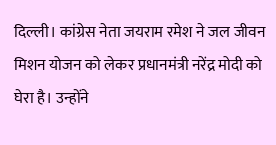दिल्ली। कांग्रेस नेता जयराम रमेश ने जल जीवन मिशन योजन को लेकर प्रधानमंत्री नरेंद्र मोदी को घेरा है। उन्होंने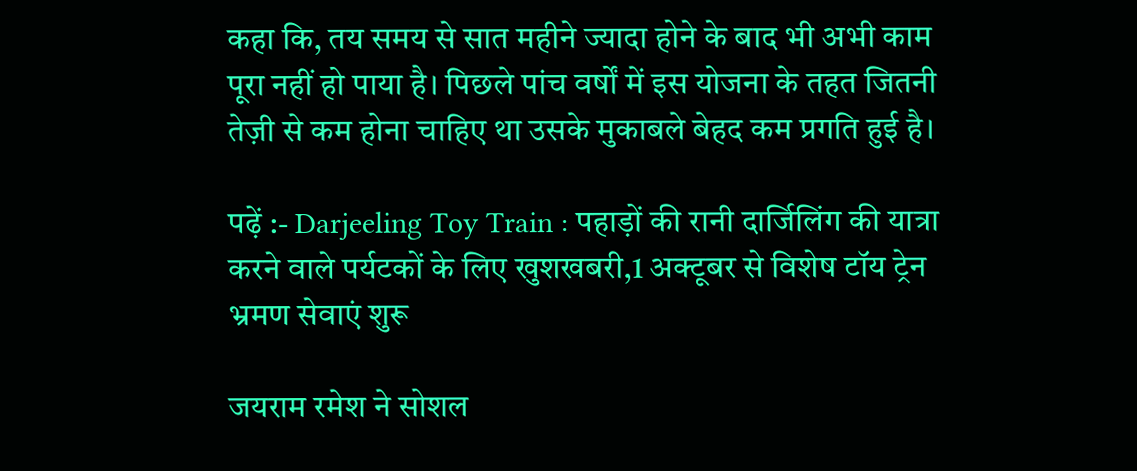कहा कि, तय समय से सात महीने ज्यादा होने के बाद भी अभी काम पूरा नहीं हो पाया है। पिछले पांच वर्षों में इस योजना के तहत जितनी तेज़ी से कम होना चाहिए था उस‌के मुकाबले बेहद कम प्रगति हुई है।

पढ़ें :- Darjeeling Toy Train : पहाड़ों की रानी दार्जिलिंग की यात्रा करने वाले पर्यटकों के लिए खुशखबरी,1 अक्टूबर से विशेष टॉय ट्रेन भ्रमण सेवाएं शुरू

जयराम रमेश ने सोशल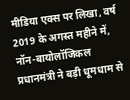मीडिया एक्स पर लिखा, वर्ष 2019 के अगस्त महीने में, नॉन-बायोलॉजिकल प्रधानमंत्री ने बड़ी धूमधाम से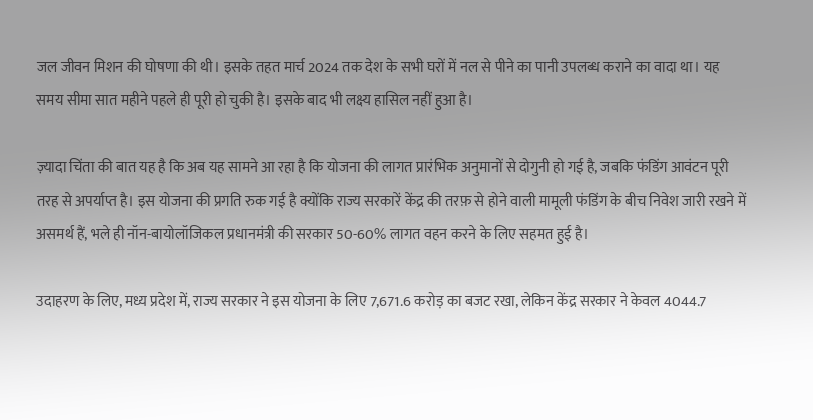जल जीवन मिशन की घोषणा की थी। इसके तहत मार्च 2024 तक देश के सभी घरों में नल से पीने का पानी उपलब्ध कराने का वादा था। यह समय सीमा सात महीने पहले ही पूरी हो चुकी है। इसके बाद भी लक्ष्य हासिल नहीं हुआ है।

ज़्यादा चिंता की बात यह है कि अब यह सामने आ रहा है कि योजना की लागत प्रारंभिक अनुमानों से दोगुनी हो गई है, जबकि फंडिंग आवंटन पूरी तरह से अपर्याप्त है। इस योजना की प्रगति रुक गई है क्योंकि राज्य सरकारें केंद्र की तरफ़ से होने वाली मामूली फंडिंग के बीच निवेश जारी रखने में असमर्थ हैं, भले ही नॉन-बायोलॉजिकल प्रधानमंत्री की सरकार 50-60% लागत वहन करने के लिए सहमत हुई है।

उदाहरण के लिए, मध्य प्रदेश में, राज्य सरकार ने इस योजना के लिए 7,671.6 करोड़ का बजट रखा, लेकिन केंद्र सरकार ने केवल 4044.7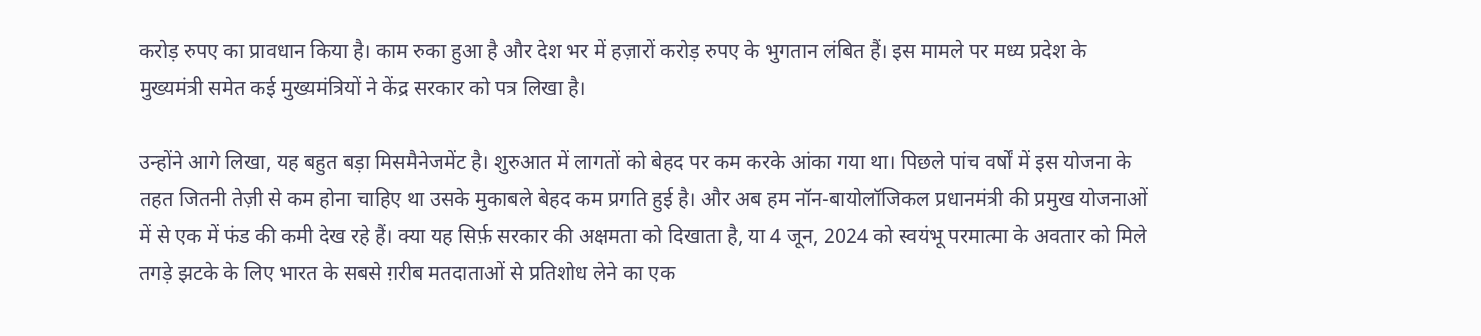करोड़ रुपए का प्रावधान किया है। काम रुका हुआ है और देश भर में हज़ारों करोड़ रुपए के भुगतान लंबित हैं। इस मामले पर मध्य प्रदेश के मुख्यमंत्री समेत कई मुख्यमंत्रियों ने केंद्र सरकार को पत्र लिखा है।

उन्होंने आगे लिखा, यह बहुत बड़ा मिसमैनेजमेंट है। शुरुआत में लागतों को बेहद पर कम करके आंका गया था। पिछले पांच वर्षों में इस योजना के तहत जितनी तेज़ी से कम होना चाहिए था उस‌के मुकाबले बेहद कम प्रगति हुई है। और अब हम नॉन-बायोलॉजिकल प्रधानमंत्री की प्रमुख योजनाओं में से एक में फंड की कमी देख रहे हैं। क्या यह सिर्फ़ सरकार की अक्षमता को दिखाता है, या 4 जून, 2024 को स्वयंभू परमात्मा के अवतार को मिले तगड़े झटके के लिए भारत के सबसे ग़रीब मतदाताओं से प्रतिशोध लेने का एक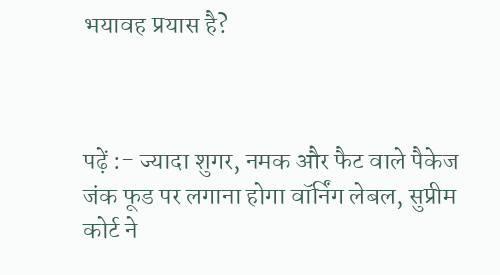भयावह प्रयास है?



पढ़ें :- ज्यादा शुगर, नमक और फैट वाले पैकेज जंक फूड पर लगाना होगा वॉर्निंग लेबल, सुप्रीम कोर्ट ने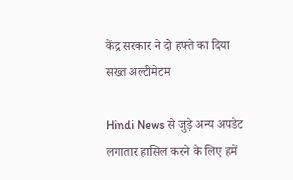केंद्र सरकार ने दो हफ्ते का दिया सख्त अल्टीमेटम

Hindi News से जुड़े अन्य अपडेट लगातार हासिल करने के लिए हमें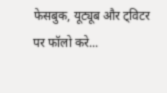फेसबुक, यूट्यूब और ट्विटर पर फॉलो करे...